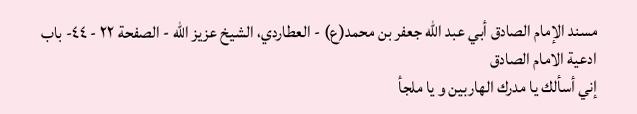مسند الإمام الصادق أبي عبد الله جعفر بن محمد(ع) - العطاردي، الشيخ عزيز الله - الصفحة ٢٢ - ٤٤- باب ادعية الامام الصادق
إني أسألك يا مدرك الهاربين و يا ملجأ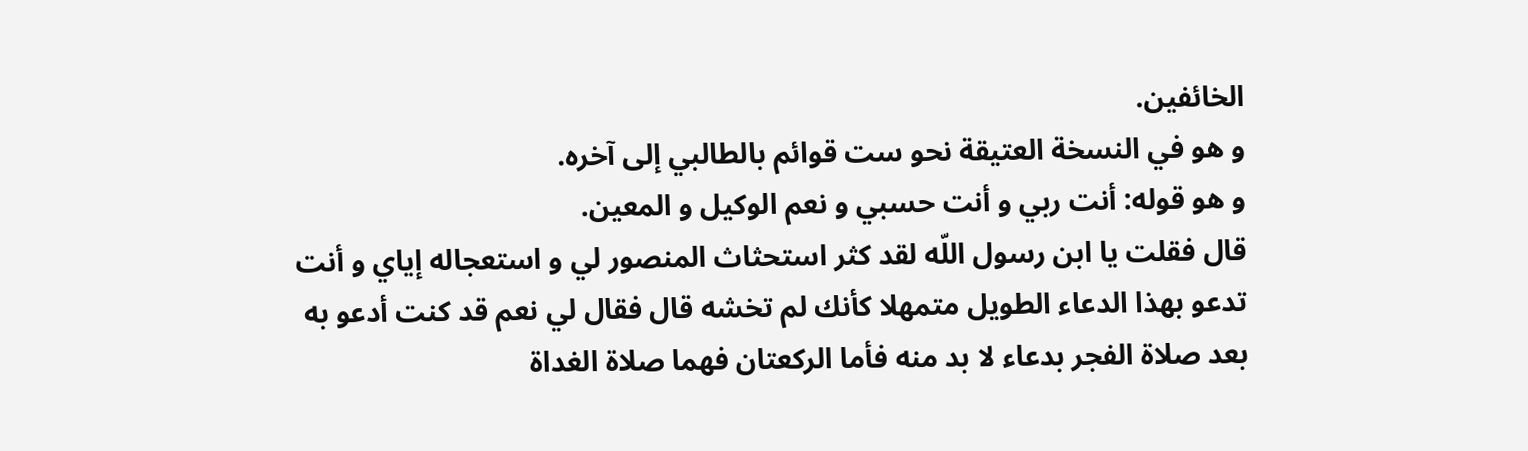الخائفين.
و هو في النسخة العتيقة نحو ست قوائم بالطالبي إلى آخره.
و هو قوله: أنت ربي و أنت حسبي و نعم الوكيل و المعين.
قال فقلت يا ابن رسول اللّه لقد كثر استحثاث المنصور لي و استعجاله إياي و أنت تدعو بهذا الدعاء الطويل متمهلا كأنك لم تخشه قال فقال لي نعم قد كنت أدعو به بعد صلاة الفجر بدعاء لا بد منه فأما الركعتان فهما صلاة الغداة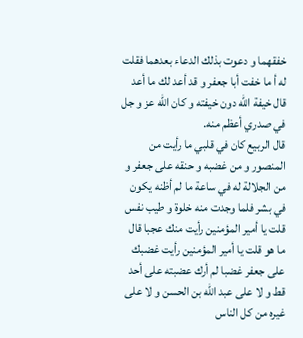خفقهما و دعوت بذلك الدعاء بعدهما فقلت له أ ما خفت أبا جعفر و قد أعد لك ما أعد قال خيفة اللّه دون خيفته و كان اللّه عز و جل في صدري أعظم منه.
قال الربيع كان في قلبي ما رأيت من المنصور و من غضبه و حنقه على جعفر و من الجلالة له في ساعة ما لم أظنه يكون في بشر فلما وجدت منه خلوة و طيب نفس قلت يا أمير المؤمنين رأيت منك عجبا قال ما هو قلت يا أمير المؤمنين رأيت غضبك على جعفر غضبا لم أرك عضبته على أحد قط و لا على عبد اللّه بن الحسن و لا على غيره من كل الناس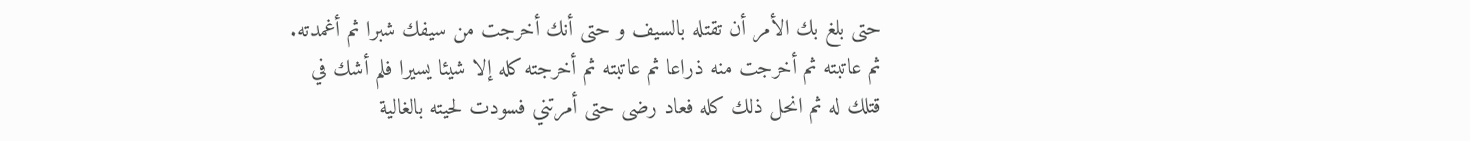حتى بلغ بك الأمر أن تقتله بالسيف و حتى أنك أخرجت من سيفك شبرا ثم أغمدته.
ثم عاتبته ثم أخرجت منه ذراعا ثم عاتبته ثم أخرجته كله إلا شيئا يسيرا فلم أشك في قتلك له ثم انحل ذلك كله فعاد رضى حتى أمرتني فسودت لحيته بالغالية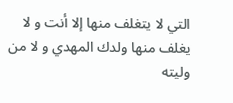التي لا يتغلف منها إلا أنت و لا يغلف منها ولدك المهدي و لا من وليته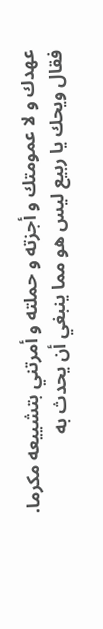عهدك و لا عمومتك و أجزته و حملته و أمرتني بتشييعه مكرما.
فقال ويحك يا ربيع ليس هو مما ينبغي أن يحدث به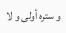و ستره أولى و لا